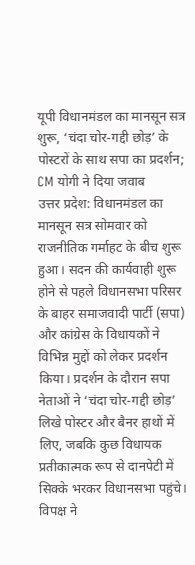यूपी विधानमंडल का मानसून सत्र शुरू, ‘चंदा चोर-गद्दी छोड़’ के पोस्टरों के साथ सपा का प्रदर्शन; CM योगी ने दिया जवाब
उत्तर प्रदेश: विधानमंडल का मानसून सत्र सोमवार को राजनीतिक गर्माहट के बीच शुरू हुआ। सदन की कार्यवाही शुरू होने से पहले विधानसभा परिसर के बाहर समाजवादी पार्टी (सपा) और कांग्रेस के विधायकों ने विभिन्न मुद्दों को लेकर प्रदर्शन किया। प्रदर्शन के दौरान सपा नेताओं ने ‘चंदा चोर-गद्दी छोड़’ लिखे पोस्टर और बैनर हाथों में लिए, जबकि कुछ विधायक प्रतीकात्मक रूप से दानपेटी में सिक्के भरकर विधानसभा पहुंचे।
विपक्ष ने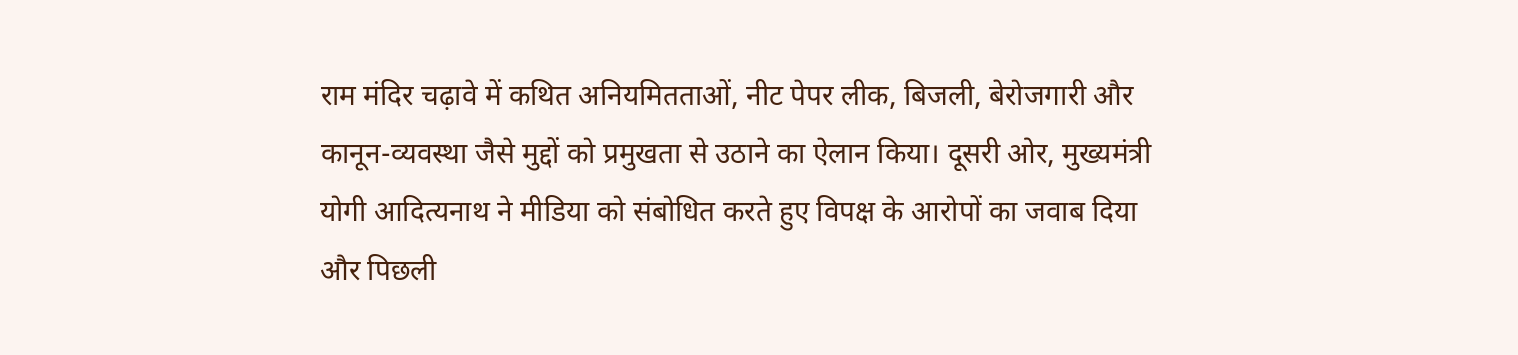राम मंदिर चढ़ावे में कथित अनियमितताओं, नीट पेपर लीक, बिजली, बेरोजगारी और कानून-व्यवस्था जैसे मुद्दों को प्रमुखता से उठाने का ऐलान किया। दूसरी ओर, मुख्यमंत्री योगी आदित्यनाथ ने मीडिया को संबोधित करते हुए विपक्ष के आरोपों का जवाब दिया और पिछली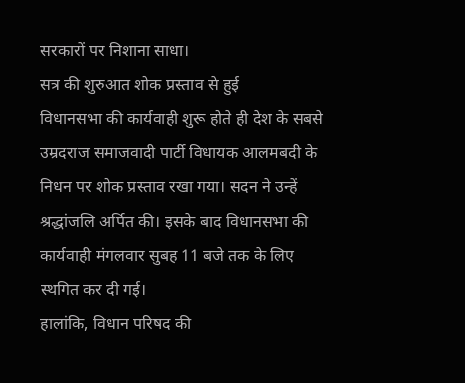सरकारों पर निशाना साधा।
सत्र की शुरुआत शोक प्रस्ताव से हुई
विधानसभा की कार्यवाही शुरू होते ही देश के सबसे उम्रदराज समाजवादी पार्टी विधायक आलमबदी के निधन पर शोक प्रस्ताव रखा गया। सदन ने उन्हें श्रद्धांजलि अर्पित की। इसके बाद विधानसभा की कार्यवाही मंगलवार सुबह 11 बजे तक के लिए स्थगित कर दी गई।
हालांकि, विधान परिषद की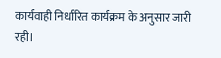कार्यवाही निर्धारित कार्यक्रम के अनुसार जारी रही।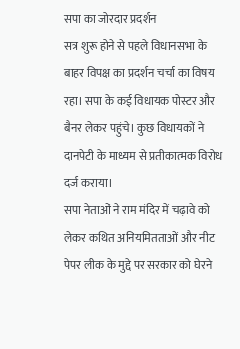सपा का जोरदार प्रदर्शन
सत्र शुरू होने से पहले विधानसभा के बाहर विपक्ष का प्रदर्शन चर्चा का विषय रहा। सपा के कई विधायक पोस्टर और बैनर लेकर पहुंचे। कुछ विधायकों ने दानपेटी के माध्यम से प्रतीकात्मक विरोध दर्ज कराया।
सपा नेताओं ने राम मंदिर में चढ़ावे को लेकर कथित अनियमितताओं और नीट पेपर लीक के मुद्दे पर सरकार को घेरने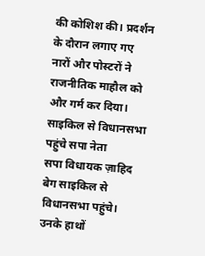की कोशिश की। प्रदर्शन के दौरान लगाए गए नारों और पोस्टरों ने राजनीतिक माहौल को और गर्म कर दिया।
साइकिल से विधानसभा पहुंचे सपा नेता
सपा विधायक ज़ाहिद बेग साइकिल से विधानसभा पहुंचे। उनके हाथों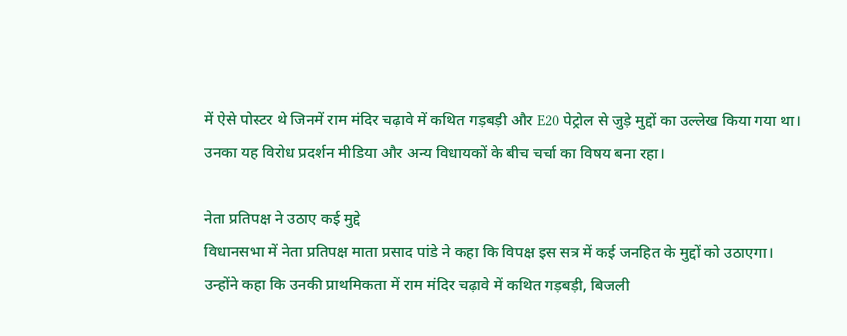में ऐसे पोस्टर थे जिनमें राम मंदिर चढ़ावे में कथित गड़बड़ी और E20 पेट्रोल से जुड़े मुद्दों का उल्लेख किया गया था।
उनका यह विरोध प्रदर्शन मीडिया और अन्य विधायकों के बीच चर्चा का विषय बना रहा।

नेता प्रतिपक्ष ने उठाए कई मुद्दे
विधानसभा में नेता प्रतिपक्ष माता प्रसाद पांडे ने कहा कि विपक्ष इस सत्र में कई जनहित के मुद्दों को उठाएगा।
उन्होंने कहा कि उनकी प्राथमिकता में राम मंदिर चढ़ावे में कथित गड़बड़ी, बिजली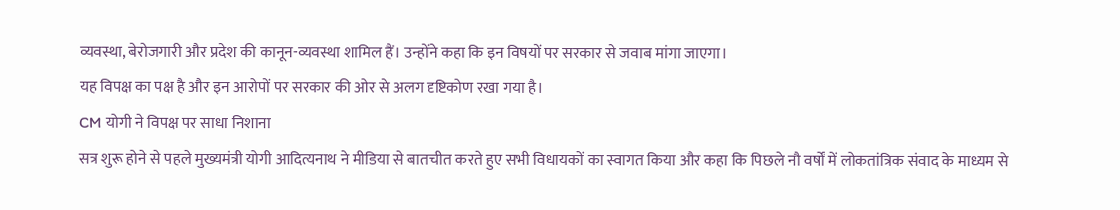व्यवस्था, बेरोजगारी और प्रदेश की कानून-व्यवस्था शामिल हैं। उन्होंने कहा कि इन विषयों पर सरकार से जवाब मांगा जाएगा।
यह विपक्ष का पक्ष है और इन आरोपों पर सरकार की ओर से अलग दृष्टिकोण रखा गया है।
CM योगी ने विपक्ष पर साधा निशाना
सत्र शुरू होने से पहले मुख्यमंत्री योगी आदित्यनाथ ने मीडिया से बातचीत करते हुए सभी विधायकों का स्वागत किया और कहा कि पिछले नौ वर्षों में लोकतांत्रिक संवाद के माध्यम से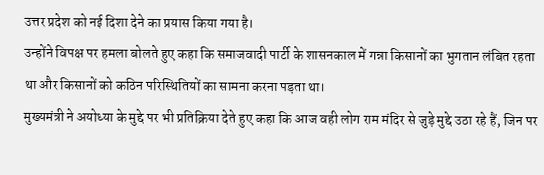उत्तर प्रदेश को नई दिशा देने का प्रयास किया गया है।
उन्होंने विपक्ष पर हमला बोलते हुए कहा कि समाजवादी पार्टी के शासनकाल में गन्ना किसानों का भुगतान लंबित रहता था और किसानों को कठिन परिस्थितियों का सामना करना पड़ता था।
मुख्यमंत्री ने अयोध्या के मुद्दे पर भी प्रतिक्रिया देते हुए कहा कि आज वही लोग राम मंदिर से जुड़े मुद्दे उठा रहे हैं, जिन पर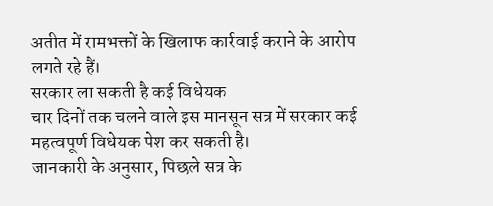अतीत में रामभक्तों के खिलाफ कार्रवाई कराने के आरोप लगते रहे हैं।
सरकार ला सकती है कई विधेयक
चार दिनों तक चलने वाले इस मानसून सत्र में सरकार कई महत्वपूर्ण विधेयक पेश कर सकती है।
जानकारी के अनुसार, पिछले सत्र के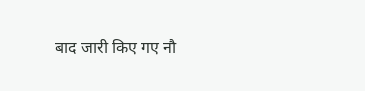बाद जारी किए गए नौ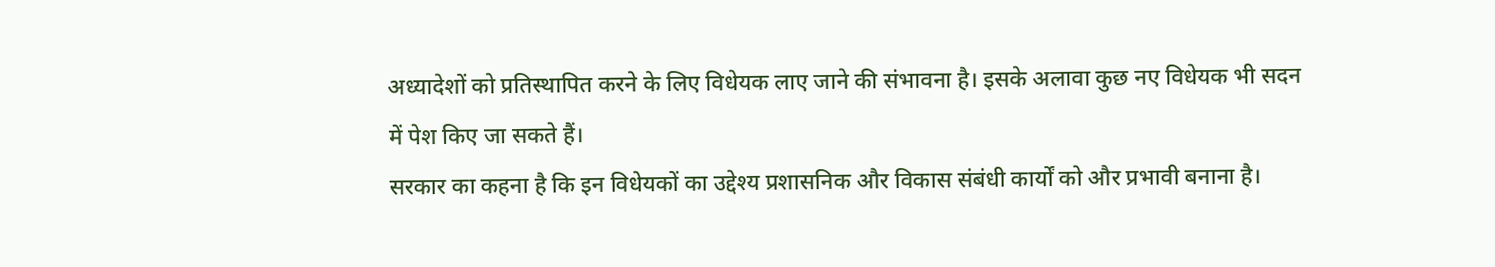अध्यादेशों को प्रतिस्थापित करने के लिए विधेयक लाए जाने की संभावना है। इसके अलावा कुछ नए विधेयक भी सदन में पेश किए जा सकते हैं।
सरकार का कहना है कि इन विधेयकों का उद्देश्य प्रशासनिक और विकास संबंधी कार्यों को और प्रभावी बनाना है।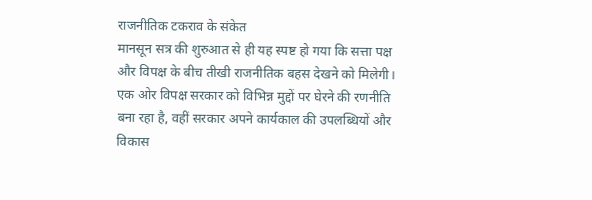राजनीतिक टकराव के संकेत
मानसून सत्र की शुरुआत से ही यह स्पष्ट हो गया कि सत्ता पक्ष और विपक्ष के बीच तीखी राजनीतिक बहस देखने को मिलेगी।
एक ओर विपक्ष सरकार को विभिन्न मुद्दों पर घेरने की रणनीति बना रहा है, वहीं सरकार अपने कार्यकाल की उपलब्धियों और विकास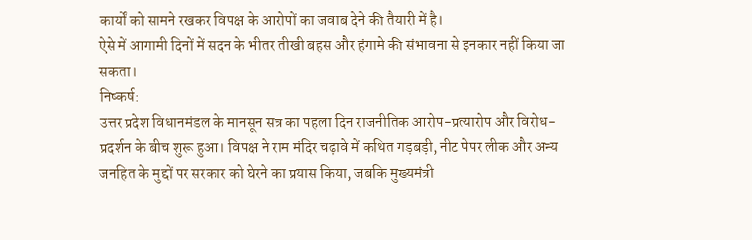कार्यों को सामने रखकर विपक्ष के आरोपों का जवाब देने की तैयारी में है।
ऐसे में आगामी दिनों में सदन के भीतर तीखी बहस और हंगामे की संभावना से इनकार नहीं किया जा सकता।
निष्कर्ष:
उत्तर प्रदेश विधानमंडल के मानसून सत्र का पहला दिन राजनीतिक आरोप-प्रत्यारोप और विरोध-प्रदर्शन के बीच शुरू हुआ। विपक्ष ने राम मंदिर चढ़ावे में कथित गड़बड़ी, नीट पेपर लीक और अन्य जनहित के मुद्दों पर सरकार को घेरने का प्रयास किया, जबकि मुख्यमंत्री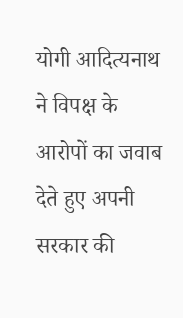योगी आदित्यनाथ ने विपक्ष के आरोपों का जवाब देते हुए अपनी सरकार की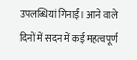उपलब्धियां गिनाईं। आने वाले दिनों में सदन में कई महत्वपूर्ण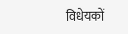विधेयकों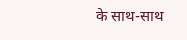के साथ-साथ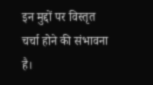इन मुद्दों पर विस्तृत चर्चा होने की संभावना है।